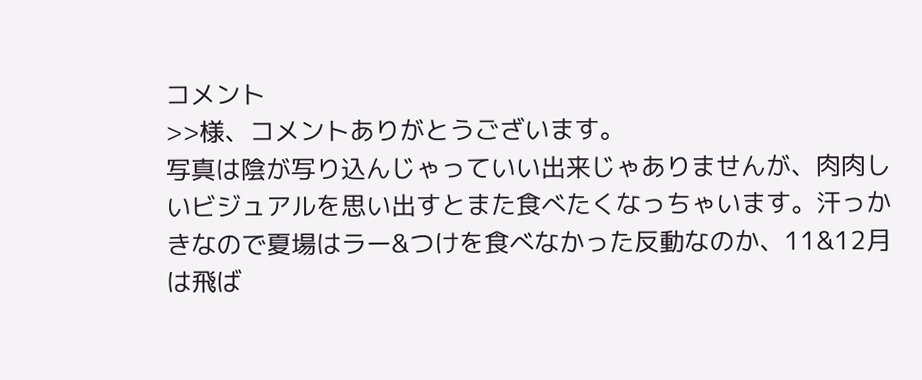コメント
>>様、コメントありがとうございます。
写真は陰が写り込んじゃっていい出来じゃありませんが、肉肉しいビジュアルを思い出すとまた食べたくなっちゃいます。汗っかきなので夏場はラー&つけを食べなかった反動なのか、11&12月は飛ば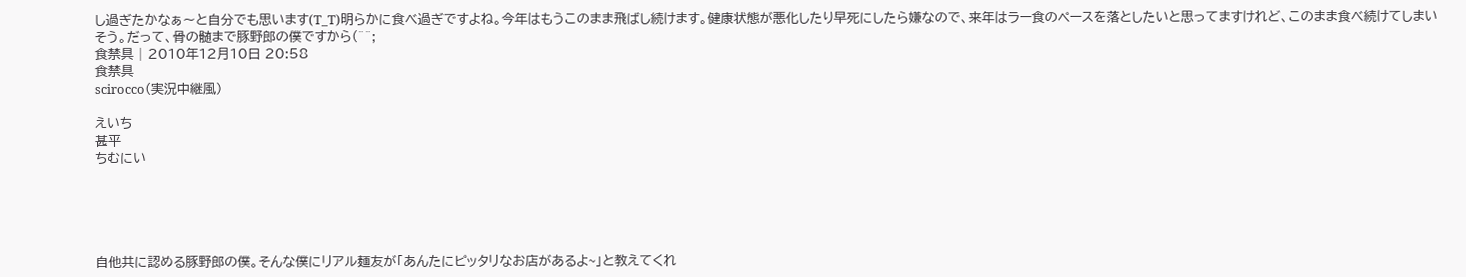し過ぎたかなぁ〜と自分でも思います(T_T)明らかに食べ過ぎですよね。今年はもうこのまま飛ばし続けます。健康状態が悪化したり早死にしたら嫌なので、来年はラー食のペースを落としたいと思ってますけれど、このまま食べ続けてしまいそう。だって、骨の髄まで豚野郎の僕ですから(^^;
食禁具 | 2010年12月10日 20:58
食禁具
scirocco(実況中継風)

えいち
甚平
ちむにい





自他共に認める豚野郎の僕。そんな僕にリアル麺友が「あんたにピッタリなお店があるよ~」と教えてくれ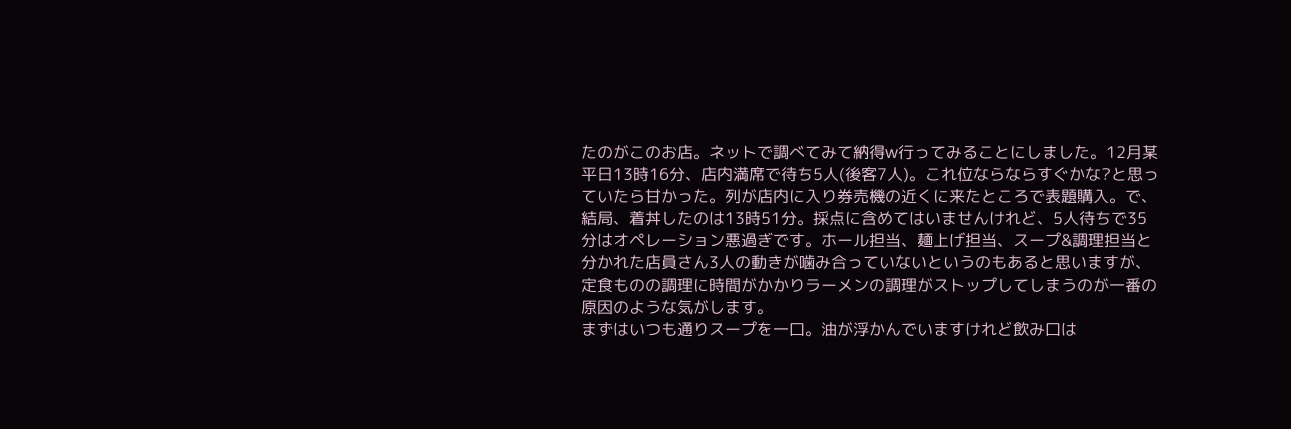たのがこのお店。ネットで調べてみて納得w行ってみることにしました。12月某平日13時16分、店内満席で待ち5人(後客7人)。これ位ならならすぐかな?と思っていたら甘かった。列が店内に入り券売機の近くに来たところで表題購入。で、結局、着丼したのは13時51分。採点に含めてはいませんけれど、5人待ちで35分はオペレーション悪過ぎです。ホール担当、麺上げ担当、スープ&調理担当と分かれた店員さん3人の動きが噛み合っていないというのもあると思いますが、定食ものの調理に時間がかかりラーメンの調理がストップしてしまうのが一番の原因のような気がします。
まずはいつも通りスープを一口。油が浮かんでいますけれど飲み口は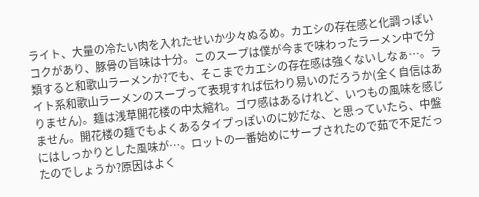ライト、大量の冷たい肉を入れたせいか少々ぬるめ。カエシの存在感と化調っぽいコクがあり、豚骨の旨味は十分。このスープは僕が今まで味わったラーメン中で分類すると和歌山ラーメンか?でも、そこまでカエシの存在感は強くないしなぁ…。ライト系和歌山ラーメンのスープって表現すれば伝わり易いのだろうか(全く自信はありません)。麺は浅草開花楼の中太縮れ。ゴワ感はあるけれど、いつもの風味を感じません。開花楼の麺でもよくあるタイプっぽいのに妙だな、と思っていたら、中盤にはしっかりとした風味が…。ロットの一番始めにサーブされたので茹で不足だったのでしょうか?原因はよく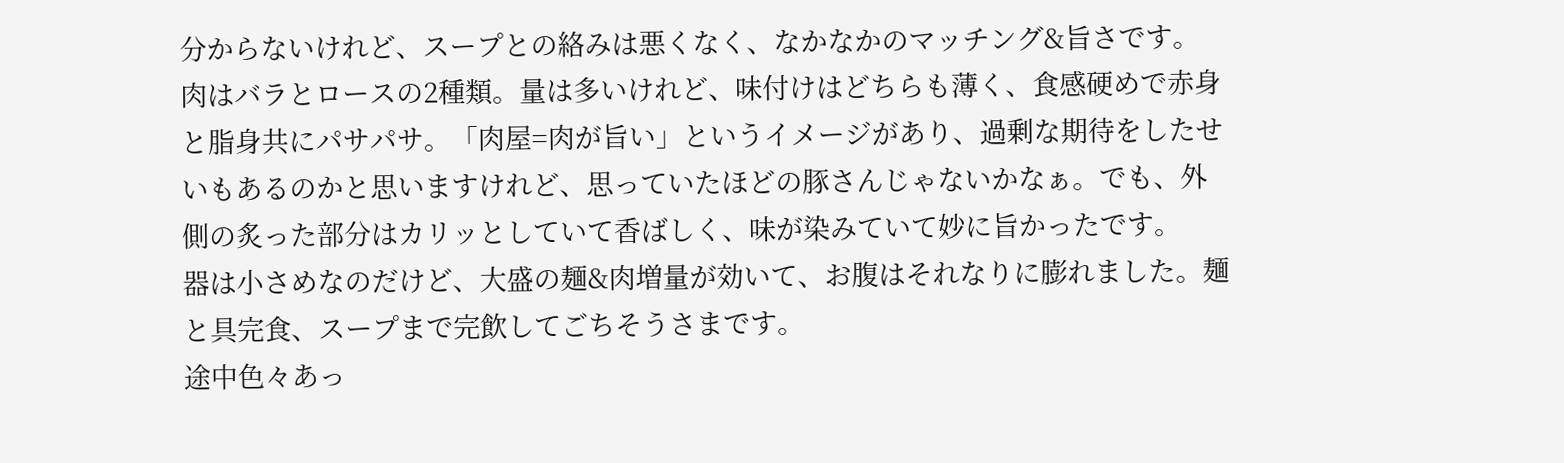分からないけれど、スープとの絡みは悪くなく、なかなかのマッチング&旨さです。
肉はバラとロースの2種類。量は多いけれど、味付けはどちらも薄く、食感硬めで赤身と脂身共にパサパサ。「肉屋=肉が旨い」というイメージがあり、過剰な期待をしたせいもあるのかと思いますけれど、思っていたほどの豚さんじゃないかなぁ。でも、外側の炙った部分はカリッとしていて香ばしく、味が染みていて妙に旨かったです。
器は小さめなのだけど、大盛の麺&肉増量が効いて、お腹はそれなりに膨れました。麺と具完食、スープまで完飲してごちそうさまです。
途中色々あっ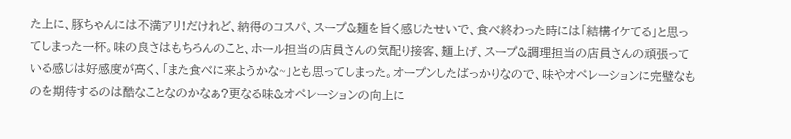た上に、豚ちゃんには不満アリ!だけれど、納得のコスパ、スープ&麺を旨く感じたせいで、食べ終わった時には「結構イケてる」と思ってしまった一杯。味の良さはもちろんのこと、ホール担当の店員さんの気配り接客、麺上げ、スープ&調理担当の店員さんの頑張っている感じは好感度が高く、「また食べに来ようかな~」とも思ってしまった。オープンしたばっかりなので、味やオペレーションに完璧なものを期待するのは酷なことなのかなぁ?更なる味&オペレーションの向上に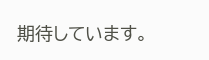期待しています。